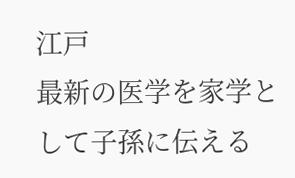江戸
最新の医学を家学として子孫に伝える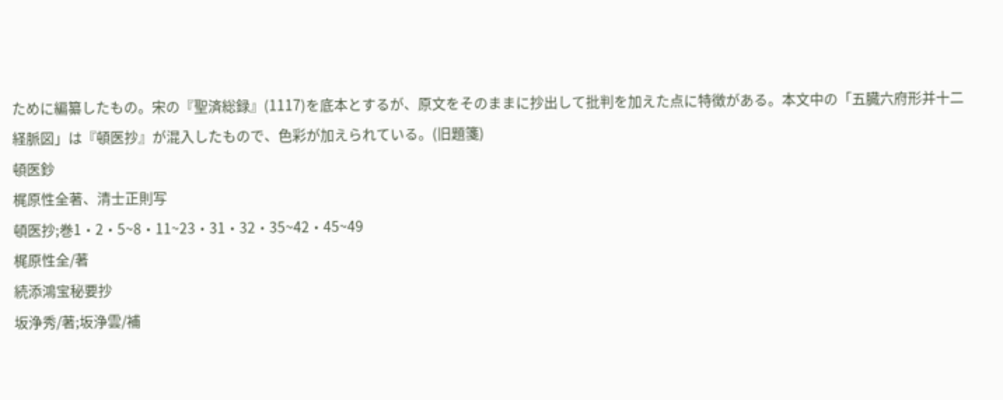ために編纂したもの。宋の『聖済総録』(1117)を底本とするが、原文をそのままに抄出して批判を加えた点に特徴がある。本文中の「五臓六府形并十二経脈図」は『頓医抄』が混入したもので、色彩が加えられている。(旧題箋)
頓医鈔
梶原性全著、清士正則写
頓医抄;巻1・2・5~8・11~23・31・32・35~42・45~49
梶原性全/著
続添鴻宝秘要抄
坂浄秀/著;坂浄雲/補